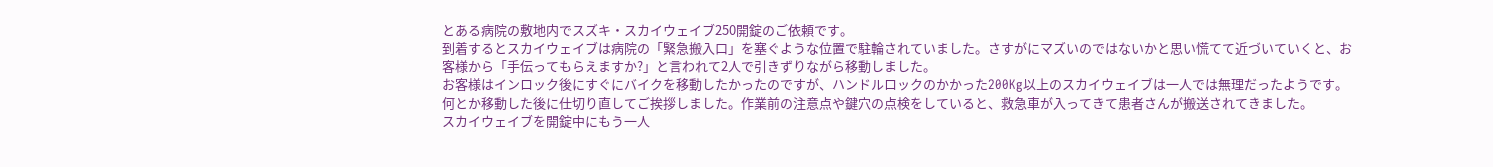とある病院の敷地内でスズキ・スカイウェイブ250開錠のご依頼です。
到着するとスカイウェイブは病院の「緊急搬入口」を塞ぐような位置で駐輪されていました。さすがにマズいのではないかと思い慌てて近づいていくと、お客様から「手伝ってもらえますか?」と言われて2人で引きずりながら移動しました。
お客様はインロック後にすぐにバイクを移動したかったのですが、ハンドルロックのかかった200Kg以上のスカイウェイブは一人では無理だったようです。
何とか移動した後に仕切り直してご挨拶しました。作業前の注意点や鍵穴の点検をしていると、救急車が入ってきて患者さんが搬送されてきました。
スカイウェイブを開錠中にもう一人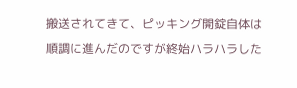搬送されてきて、ピッキング開錠自体は順調に進んだのですが終始ハラハラした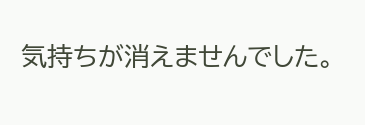気持ちが消えませんでした。